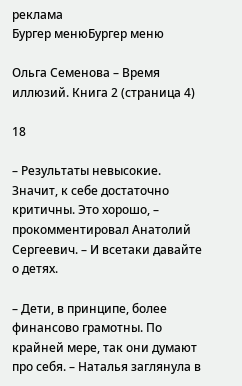реклама
Бургер менюБургер меню

Ольга Семенова – Время иллюзий. Книга 2 (страница 4)

18

– Результаты невысокие. Значит, к себе достаточно критичны. Это хорошо, – прокомментировал Анатолий Сергеевич. – И всетаки давайте о детях.

– Дети, в принципе, более финансово грамотны. По крайней мере, так они думают про себя. – Наталья заглянула в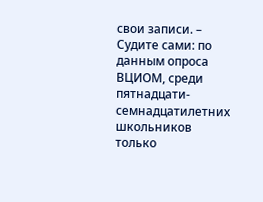свои записи. – Судите сами: по данным опроса ВЦИОМ, среди пятнадцати-семнадцатилетних школьников только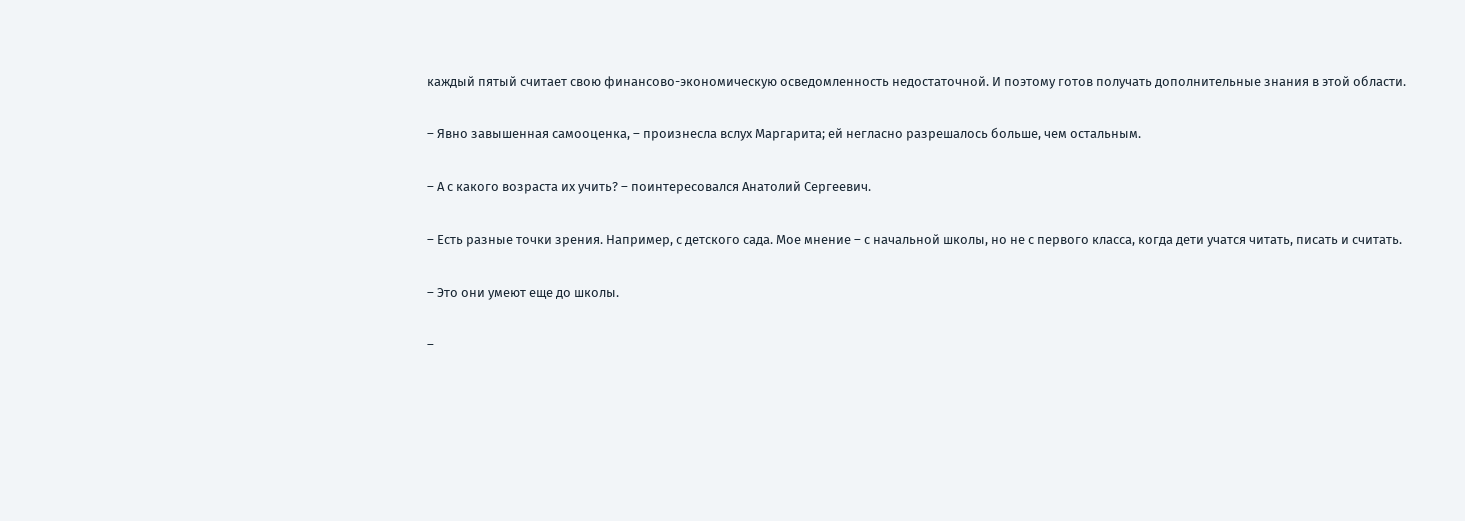каждый пятый считает свою финансово-экономическую осведомленность недостаточной. И поэтому готов получать дополнительные знания в этой области.

– Явно завышенная самооценка, – произнесла вслух Маргарита; ей негласно разрешалось больше, чем остальным.

– А с какого возраста их учить? – поинтересовался Анатолий Сергеевич.

– Есть разные точки зрения. Например, с детского сада. Мое мнение – с начальной школы, но не с первого класса, когда дети учатся читать, писать и считать.

– Это они умеют еще до школы.

–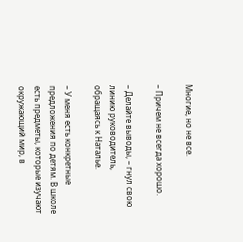Многие, но не все.

– Причем не всегда хорошо.

– Делайте выводы, – гнул свою линию руководитель, обращаясь к Наталье.

– У меня есть конкретные предложения по детям. В школе есть предметы, которые изучают окружающий мир, в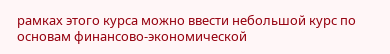рамках этого курса можно ввести небольшой курс по основам финансово-экономической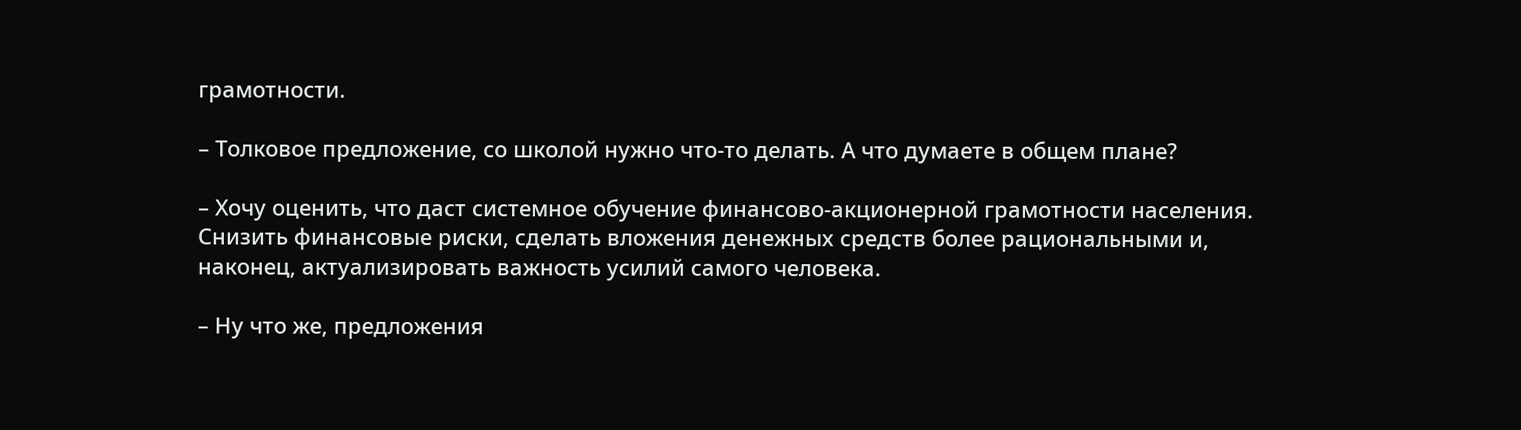грамотности.

– Толковое предложение, со школой нужно что-то делать. А что думаете в общем плане?

– Хочу оценить, что даст системное обучение финансово-акционерной грамотности населения. Снизить финансовые риски, сделать вложения денежных средств более рациональными и, наконец, актуализировать важность усилий самого человека.

– Ну что же, предложения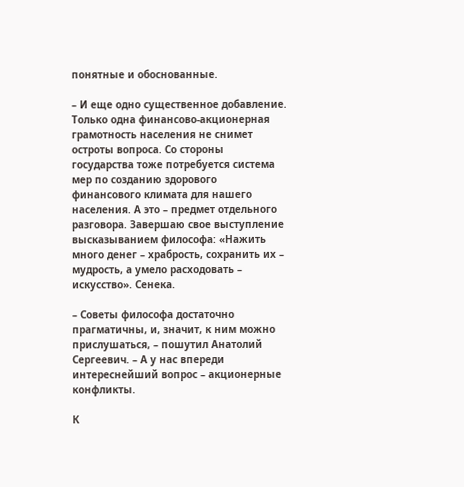понятные и обоснованные.

– И еще одно существенное добавление. Только одна финансово-акционерная грамотность населения не снимет остроты вопроса. Со стороны государства тоже потребуется система мер по созданию здорового финансового климата для нашего населения. А это – предмет отдельного разговора. Завершаю свое выступление высказыванием философа: «Нажить много денег – храбрость, сохранить их – мудрость, а умело расходовать – искусство». Сенека.

– Советы философа достаточно прагматичны, и, значит, к ним можно прислушаться, – пошутил Анатолий Сергеевич. – А у нас впереди интереснейший вопрос – акционерные конфликты.

К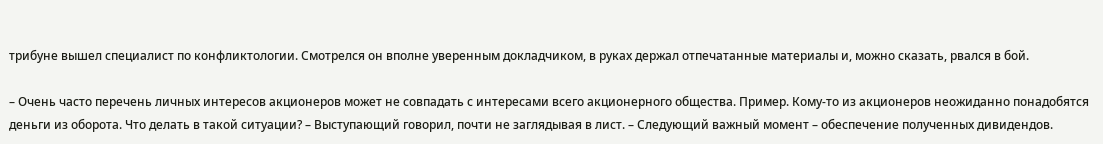трибуне вышел специалист по конфликтологии. Смотрелся он вполне уверенным докладчиком, в руках держал отпечатанные материалы и, можно сказать, рвался в бой.

– Очень часто перечень личных интересов акционеров может не совпадать с интересами всего акционерного общества. Пример. Кому-то из акционеров неожиданно понадобятся деньги из оборота. Что делать в такой ситуации? – Выступающий говорил, почти не заглядывая в лист. – Следующий важный момент – обеспечение полученных дивидендов.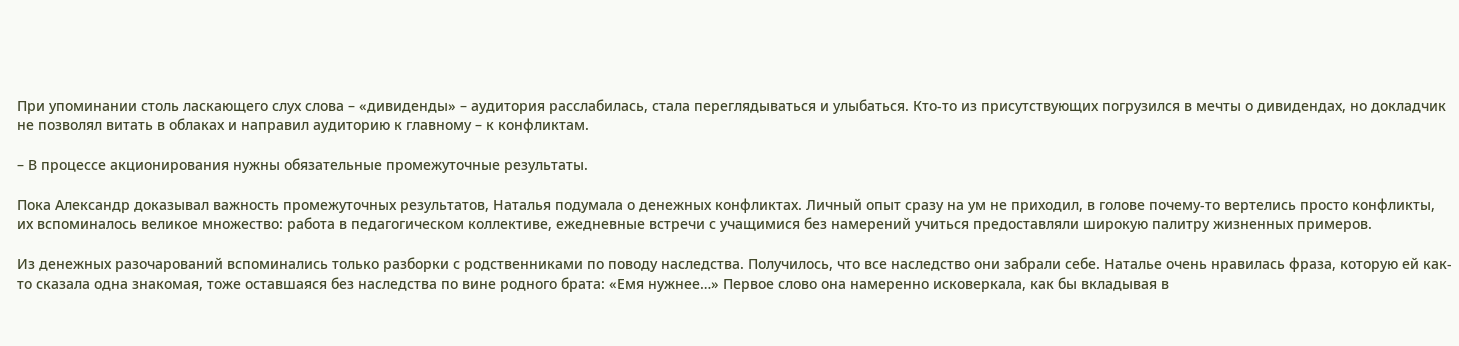При упоминании столь ласкающего слух слова – «дивиденды» – аудитория расслабилась, стала переглядываться и улыбаться. Кто-то из присутствующих погрузился в мечты о дивидендах, но докладчик не позволял витать в облаках и направил аудиторию к главному – к конфликтам.

– В процессе акционирования нужны обязательные промежуточные результаты.

Пока Александр доказывал важность промежуточных результатов, Наталья подумала о денежных конфликтах. Личный опыт сразу на ум не приходил, в голове почему-то вертелись просто конфликты, их вспоминалось великое множество: работа в педагогическом коллективе, ежедневные встречи с учащимися без намерений учиться предоставляли широкую палитру жизненных примеров.

Из денежных разочарований вспоминались только разборки с родственниками по поводу наследства. Получилось, что все наследство они забрали себе. Наталье очень нравилась фраза, которую ей как-то сказала одна знакомая, тоже оставшаяся без наследства по вине родного брата: «Емя нужнее…» Первое слово она намеренно исковеркала, как бы вкладывая в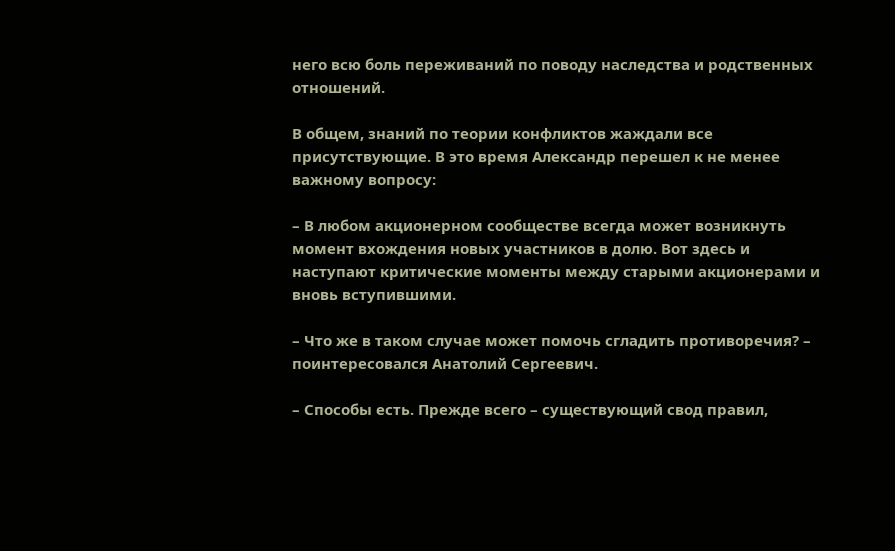него всю боль переживаний по поводу наследства и родственных отношений.

В общем, знаний по теории конфликтов жаждали все присутствующие. В это время Александр перешел к не менее важному вопросу:

– В любом акционерном сообществе всегда может возникнуть момент вхождения новых участников в долю. Вот здесь и наступают критические моменты между старыми акционерами и вновь вступившими.

– Что же в таком случае может помочь сгладить противоречия? – поинтересовался Анатолий Сергеевич.

– Способы есть. Прежде всего – существующий свод правил,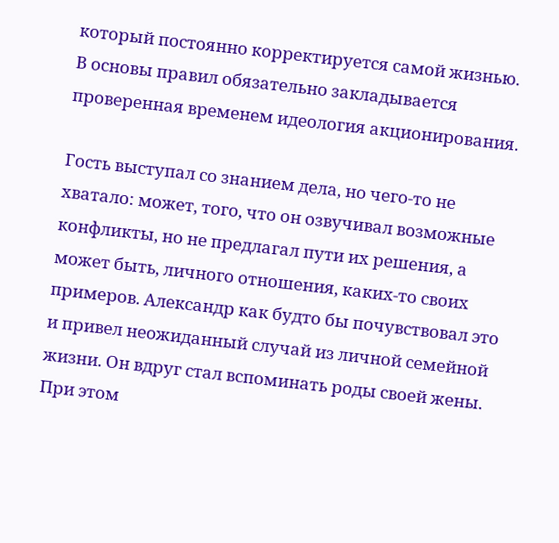который постоянно корректируется самой жизнью. В основы правил обязательно закладывается проверенная временем идеология акционирования.

Гость выступал со знанием дела, но чего-то не хватало: может, того, что он озвучивал возможные конфликты, но не предлагал пути их решения, а может быть, личного отношения, каких-то своих примеров. Александр как будто бы почувствовал это и привел неожиданный случай из личной семейной жизни. Он вдруг стал вспоминать роды своей жены. При этом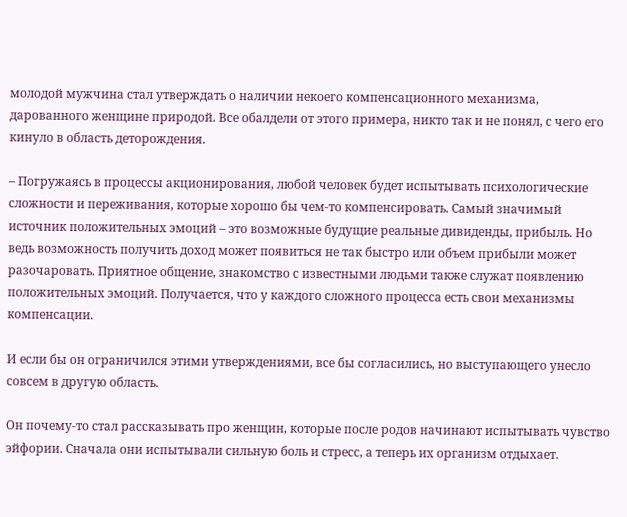молодой мужчина стал утверждать о наличии некоего компенсационного механизма, дарованного женщине природой. Все обалдели от этого примера, никто так и не понял, с чего его кинуло в область деторождения.

– Погружаясь в процессы акционирования, любой человек будет испытывать психологические сложности и переживания, которые хорошо бы чем-то компенсировать. Самый значимый источник положительных эмоций – это возможные будущие реальные дивиденды, прибыль. Но ведь возможность получить доход может появиться не так быстро или объем прибыли может разочаровать. Приятное общение, знакомство с известными людьми также служат появлению положительных эмоций. Получается, что у каждого сложного процесса есть свои механизмы компенсации.

И если бы он ограничился этими утверждениями, все бы согласились, но выступающего унесло совсем в другую область.

Он почему-то стал рассказывать про женщин, которые после родов начинают испытывать чувство эйфории. Сначала они испытывали сильную боль и стресс, а теперь их организм отдыхает.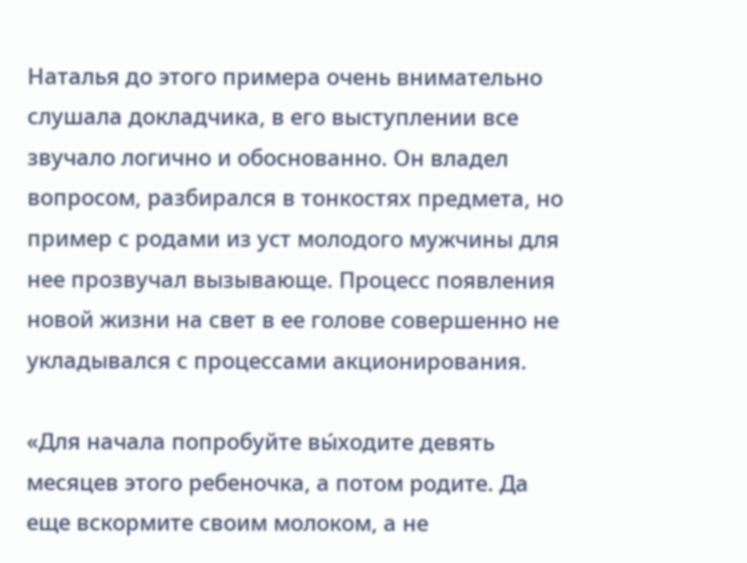Наталья до этого примера очень внимательно слушала докладчика, в его выступлении все звучало логично и обоснованно. Он владел вопросом, разбирался в тонкостях предмета, но пример с родами из уст молодого мужчины для нее прозвучал вызывающе. Процесс появления новой жизни на свет в ее голове совершенно не укладывался с процессами акционирования.

«Для начала попробуйте вы́ходите девять месяцев этого ребеночка, а потом родите. Да еще вскормите своим молоком, а не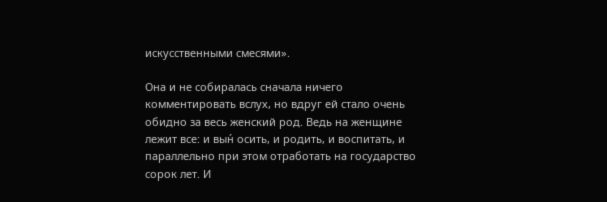искусственными смесями».

Она и не собиралась сначала ничего комментировать вслух, но вдруг ей стало очень обидно за весь женский род. Ведь на женщине лежит все: и вын́ осить, и родить, и воспитать, и параллельно при этом отработать на государство сорок лет. И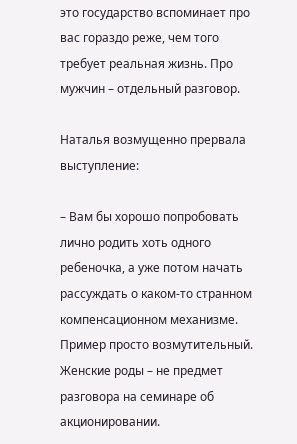это государство вспоминает про вас гораздо реже, чем того требует реальная жизнь. Про мужчин – отдельный разговор.

Наталья возмущенно прервала выступление:

– Вам бы хорошо попробовать лично родить хоть одного ребеночка, а уже потом начать рассуждать о каком-то странном компенсационном механизме. Пример просто возмутительный. Женские роды – не предмет разговора на семинаре об акционировании.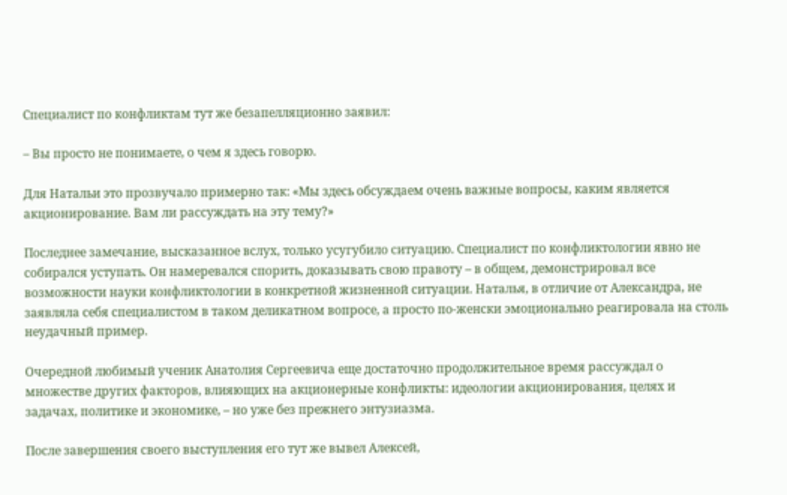Специалист по конфликтам тут же безапелляционно заявил:

– Вы просто не понимаете, о чем я здесь говорю.

Для Натальи это прозвучало примерно так: «Мы здесь обсуждаем очень важные вопросы, каким является акционирование. Вам ли рассуждать на эту тему?»

Последнее замечание, высказанное вслух, только усугубило ситуацию. Специалист по конфликтологии явно не собирался уступать. Он намеревался спорить, доказывать свою правоту – в общем, демонстрировал все возможности науки конфликтологии в конкретной жизненной ситуации. Наталья, в отличие от Александра, не заявляла себя специалистом в таком деликатном вопросе, а просто по-женски эмоционально реагировала на столь неудачный пример.

Очередной любимый ученик Анатолия Сергеевича еще достаточно продолжительное время рассуждал о множестве других факторов, влияющих на акционерные конфликты: идеологии акционирования, целях и задачах, политике и экономике, – но уже без прежнего энтузиазма.

После завершения своего выступления его тут же вывел Алексей,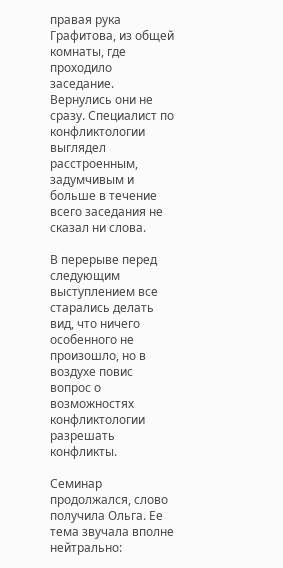правая рука Графитова, из общей комнаты, где проходило заседание. Вернулись они не сразу. Специалист по конфликтологии выглядел расстроенным, задумчивым и больше в течение всего заседания не сказал ни слова.

В перерыве перед следующим выступлением все старались делать вид, что ничего особенного не произошло, но в воздухе повис вопрос о возможностях конфликтологии разрешать конфликты.

Семинар продолжался, слово получила Ольга. Ее тема звучала вполне нейтрально: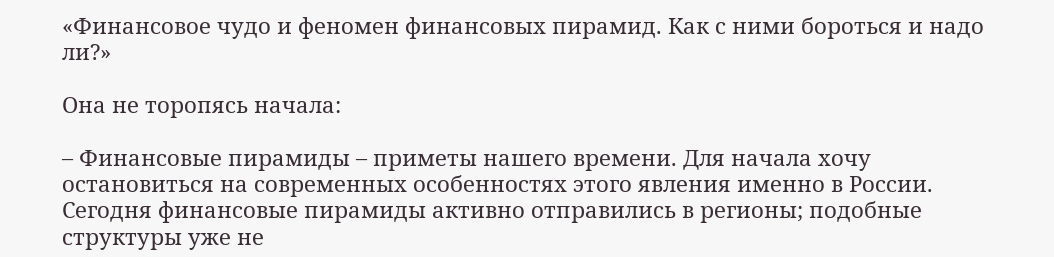«Финансовое чудо и феномен финансовых пирамид. Как с ними бороться и надо ли?»

Она не торопясь начала:

– Финансовые пирамиды – приметы нашего времени. Для начала хочу остановиться на современных особенностях этого явления именно в России. Сегодня финансовые пирамиды активно отправились в регионы; подобные структуры уже не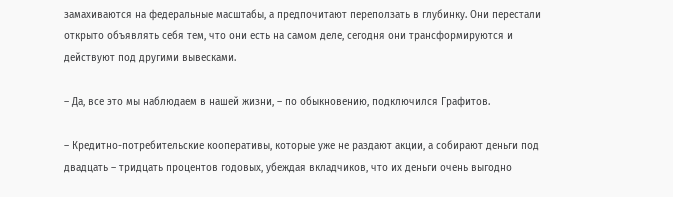замахиваются на федеральные масштабы, а предпочитают переползать в глубинку. Они перестали открыто объявлять себя тем, что они есть на самом деле, сегодня они трансформируются и действуют под другими вывесками.

– Да, все это мы наблюдаем в нашей жизни, – по обыкновению, подключился Графитов.

– Кредитно-потребительские кооперативы, которые уже не раздают акции, а собирают деньги под двадцать – тридцать процентов годовых, убеждая вкладчиков, что их деньги очень выгодно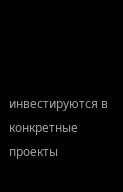инвестируются в конкретные проекты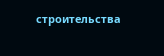строительства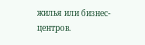жилья или бизнес-центров.